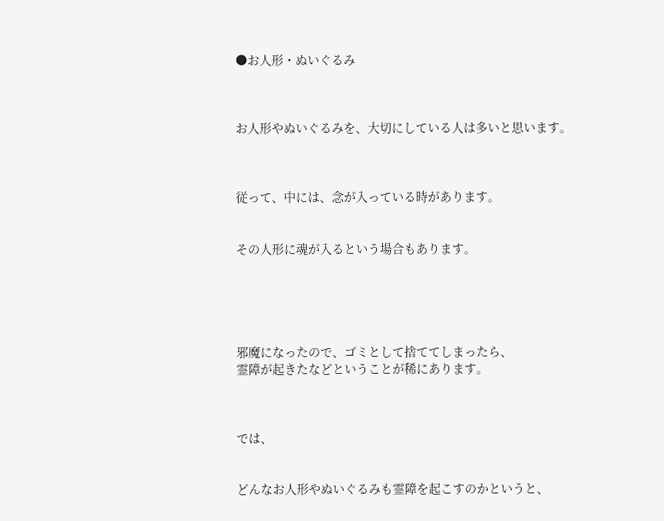●お人形・ぬいぐるみ



お人形やぬいぐるみを、大切にしている人は多いと思います。



従って、中には、念が入っている時があります。


その人形に魂が入るという場合もあります。





邪魔になったので、ゴミとして捨ててしまったら、
霊障が起きたなどということが稀にあります。



では、


どんなお人形やぬいぐるみも霊障を起こすのかというと、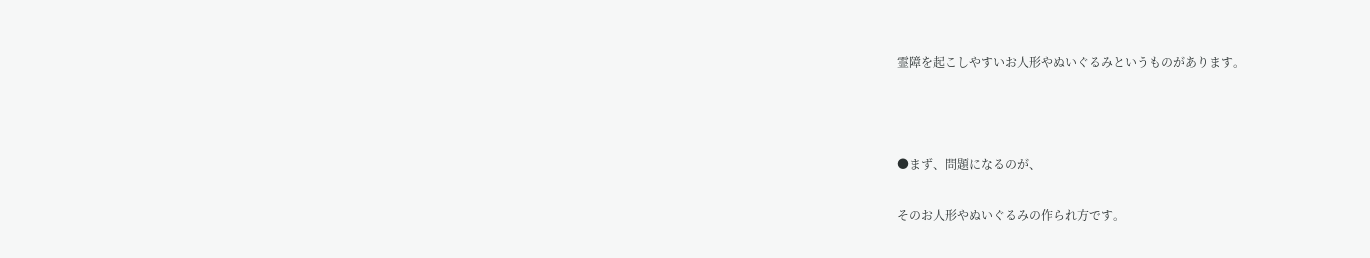霊障を起こしやすいお人形やぬいぐるみというものがあります。



●まず、問題になるのが、

そのお人形やぬいぐるみの作られ方です。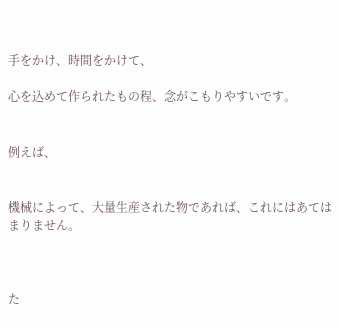手をかけ、時間をかけて、

心を込めて作られたもの程、念がこもりやすいです。


例えば、


機械によって、大量生産された物であれば、これにはあてはまりません。



た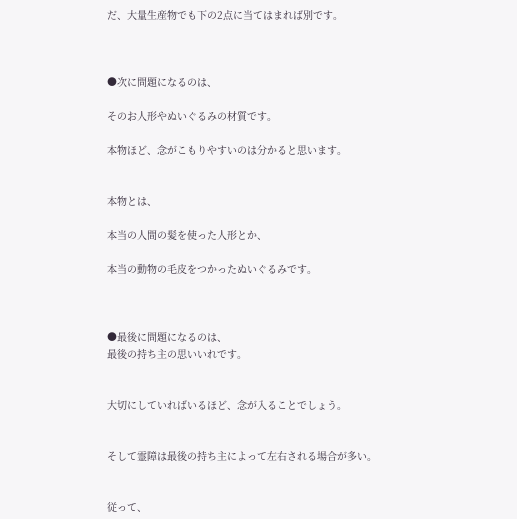だ、大量生産物でも下の2点に当てはまれば別です。



●次に問題になるのは、

そのお人形やぬいぐるみの材質です。

本物ほど、念がこもりやすいのは分かると思います。


本物とは、

本当の人間の髪を使った人形とか、

本当の動物の毛皮をつかったぬいぐるみです。



●最後に問題になるのは、
最後の持ち主の思いいれです。


大切にしていればいるほど、念が入ることでしょう。


そして霊障は最後の持ち主によって左右される場合が多い。


従って、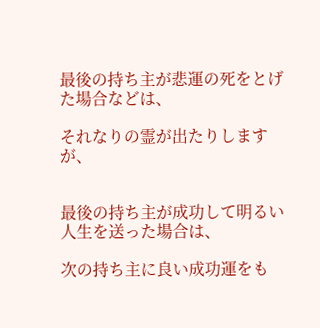最後の持ち主が悲運の死をとげた場合などは、

それなりの霊が出たりしますが、


最後の持ち主が成功して明るい人生を送った場合は、

次の持ち主に良い成功運をも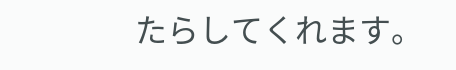たらしてくれます。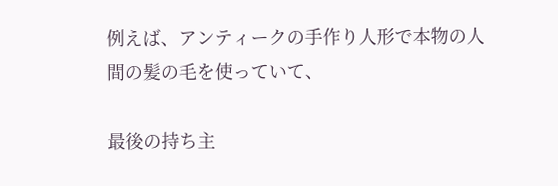例えば、アンティークの手作り人形で本物の人間の髪の毛を使っていて、

最後の持ち主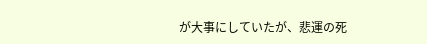が大事にしていたが、悲運の死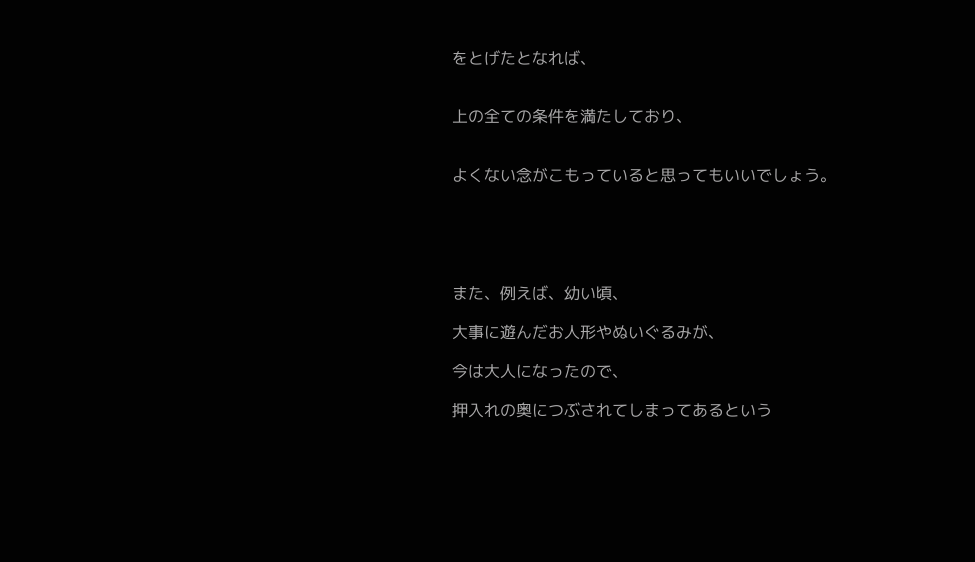をとげたとなれば、


上の全ての条件を満たしており、


よくない念がこもっていると思ってもいいでしょう。





また、例えば、幼い頃、

大事に遊んだお人形やぬいぐるみが、

今は大人になったので、

押入れの奥につぶされてしまってあるという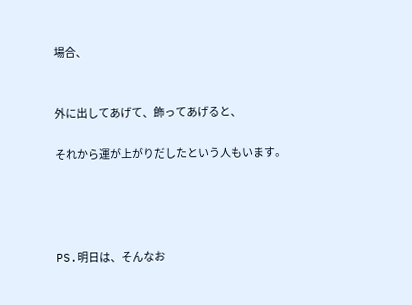場合、


外に出してあげて、飾ってあげると、

それから運が上がりだしたという人もいます。




PS.明日は、そんなお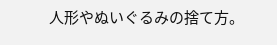人形やぬいぐるみの捨て方。